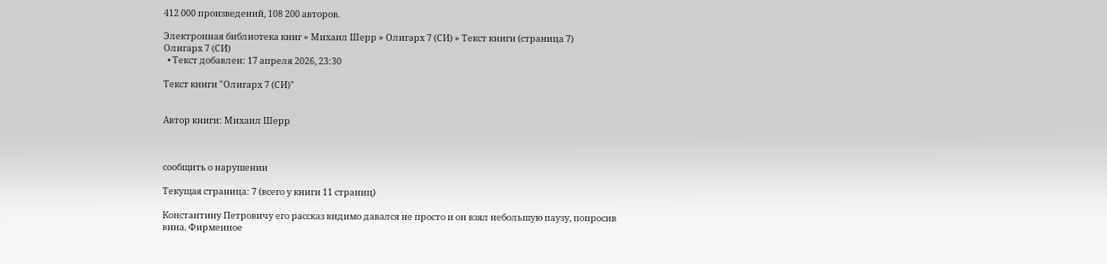412 000 произведений, 108 200 авторов.

Электронная библиотека книг » Михаил Шерр » Олигарх 7 (СИ) » Текст книги (страница 7)
Олигарх 7 (СИ)
  • Текст добавлен: 17 апреля 2026, 23:30

Текст книги "Олигарх 7 (СИ)"


Автор книги: Михаил Шерр



сообщить о нарушении

Текущая страница: 7 (всего у книги 11 страниц)

Константину Петровичу его рассказ видимо давался не просто и он взял небольшую паузу, попросив вина. Фирменное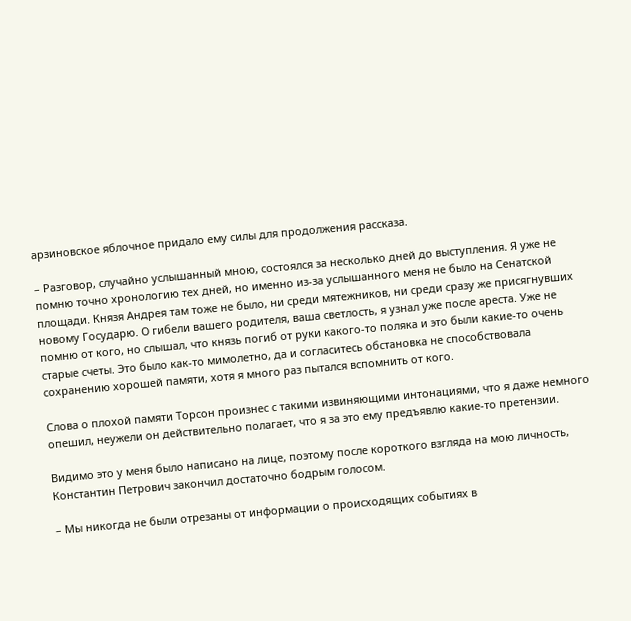арзиновское яблочное придало ему силы для продолжения рассказа.

– Разговор, случайно услышанный мною, состоялся за несколько дней до выступления. Я уже не помню точно хронологию тех дней, но именно из-за услышанного меня не было на Сенатской площади. Князя Андрея там тоже не было, ни среди мятежников, ни среди сразу же присягнувших новому Государю. О гибели вашего родителя, ваша светлость, я узнал уже после ареста. Уже не помню от кого, но слышал, что князь погиб от руки какого-то поляка и это были какие-то очень старые счеты. Это было как-то мимолетно, да и согласитесь обстановка не способствовала сохранению хорошей памяти, хотя я много раз пытался вспомнить от кого.

Слова о плохой памяти Торсон произнес с такими извиняющими интонациями, что я даже немного опешил, неужели он действительно полагает, что я за это ему предъявлю какие-то претензии.

Видимо это у меня было написано на лице, поэтому после короткого взгляда на мою личность, Константин Петрович закончил достаточно бодрым голосом.

– Мы никогда не были отрезаны от информации о происходящих событиях в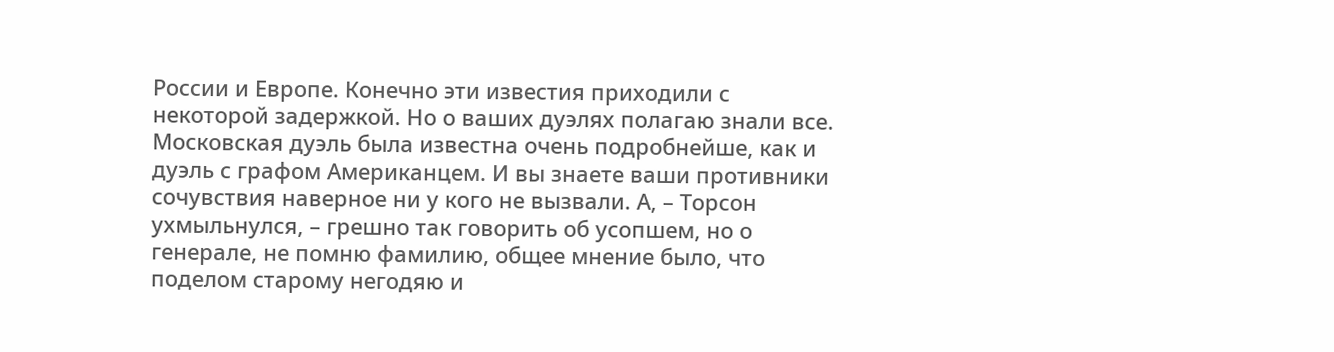России и Европе. Конечно эти известия приходили с некоторой задержкой. Но о ваших дуэлях полагаю знали все. Московская дуэль была известна очень подробнейше, как и дуэль с графом Американцем. И вы знаете ваши противники сочувствия наверное ни у кого не вызвали. А, – Торсон ухмыльнулся, – грешно так говорить об усопшем, но о генерале, не помню фамилию, общее мнение было, что поделом старому негодяю и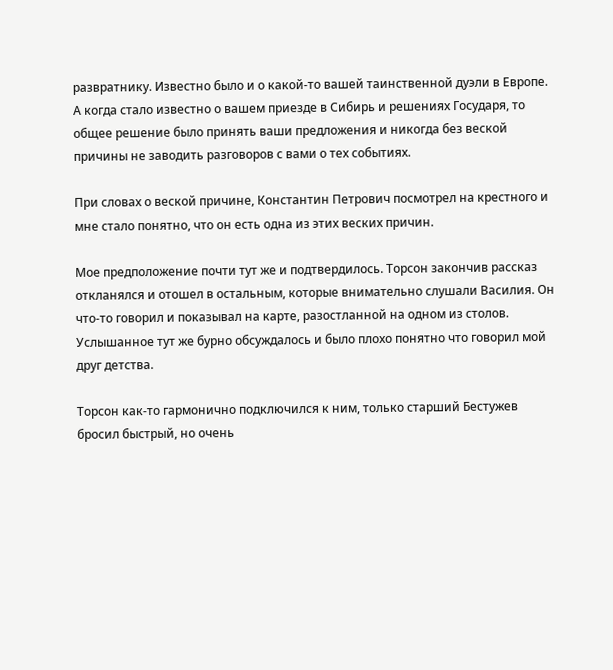развратнику. Известно было и о какой-то вашей таинственной дуэли в Европе. А когда стало известно о вашем приезде в Сибирь и решениях Государя, то общее решение было принять ваши предложения и никогда без веской причины не заводить разговоров с вами о тех событиях.

При словах о веской причине, Константин Петрович посмотрел на крестного и мне стало понятно, что он есть одна из этих веских причин.

Мое предположение почти тут же и подтвердилось. Торсон закончив рассказ откланялся и отошел в остальным, которые внимательно слушали Василия. Он что-то говорил и показывал на карте, разостланной на одном из столов. Услышанное тут же бурно обсуждалось и было плохо понятно что говорил мой друг детства.

Торсон как-то гармонично подключился к ним, только старший Бестужев бросил быстрый, но очень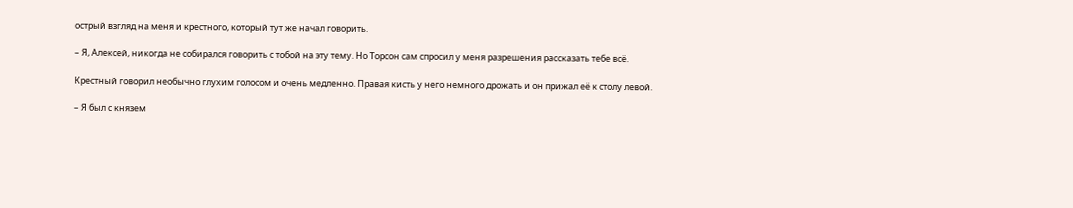острый взгляд на меня и крестного, который тут же начал говорить.

– Я, Алексей, никогда не собирался говорить с тобой на эту тему. Но Торсон сам спросил у меня разрешения рассказать тебе всё.

Крестный говорил необычно глухим голосом и очень медленно. Правая кисть у него немного дрожать и он прижал её к столу левой.

– Я был с князем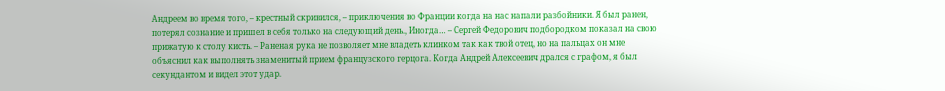Андреем во время того, – крестный скривился, – приключения во Франции когда на нас напали разбойники. Я был ранен, потерял сознание и пришел в себя только на следующий день., Иногда… – Сергей Федорович подбородком показал на свою прижатую к столу кисть. – Раненая рука не позволяет мне владеть клинком так как твой отец, но на пальцах он мне объяснил как выполнять знаменитый прием французского герцога. Когда Андрей Алексеевич дрался с графом, я был секундантом и видел этот удар.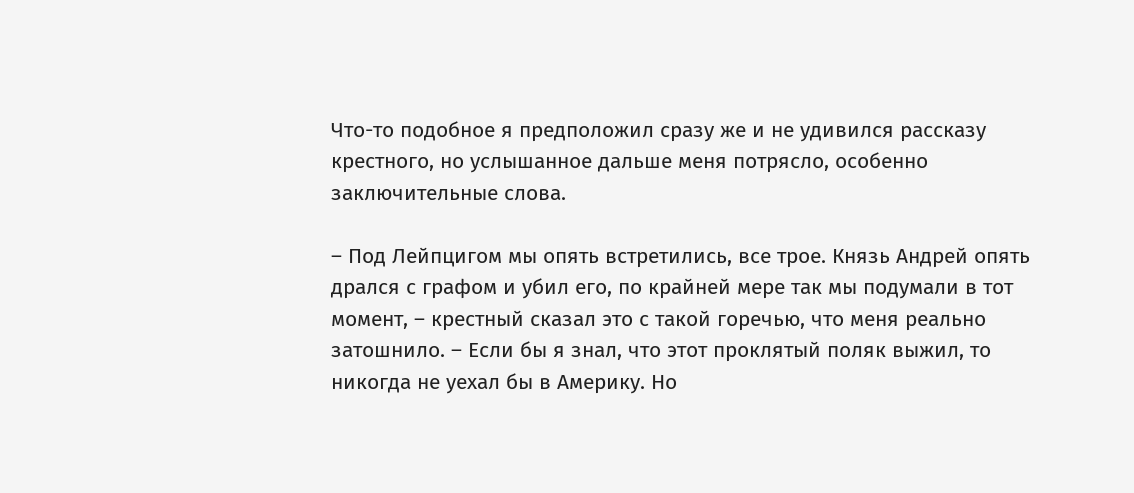Что-то подобное я предположил сразу же и не удивился рассказу крестного, но услышанное дальше меня потрясло, особенно заключительные слова.

– Под Лейпцигом мы опять встретились, все трое. Князь Андрей опять дрался с графом и убил его, по крайней мере так мы подумали в тот момент, – крестный сказал это с такой горечью, что меня реально затошнило. – Если бы я знал, что этот проклятый поляк выжил, то никогда не уехал бы в Америку. Но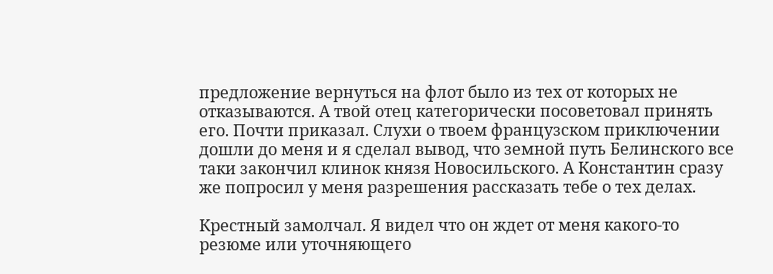предложение вернуться на флот было из тех от которых не отказываются. А твой отец категорически посоветовал принять его. Почти приказал. Слухи о твоем французском приключении дошли до меня и я сделал вывод, что земной путь Белинского все таки закончил клинок князя Новосильского. А Константин сразу же попросил у меня разрешения рассказать тебе о тех делах.

Крестный замолчал. Я видел что он ждет от меня какого-то резюме или уточняющего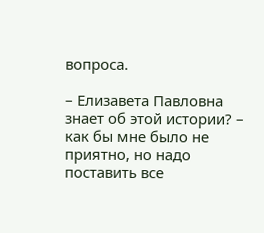вопроса.

– Елизавета Павловна знает об этой истории? – как бы мне было не приятно, но надо поставить все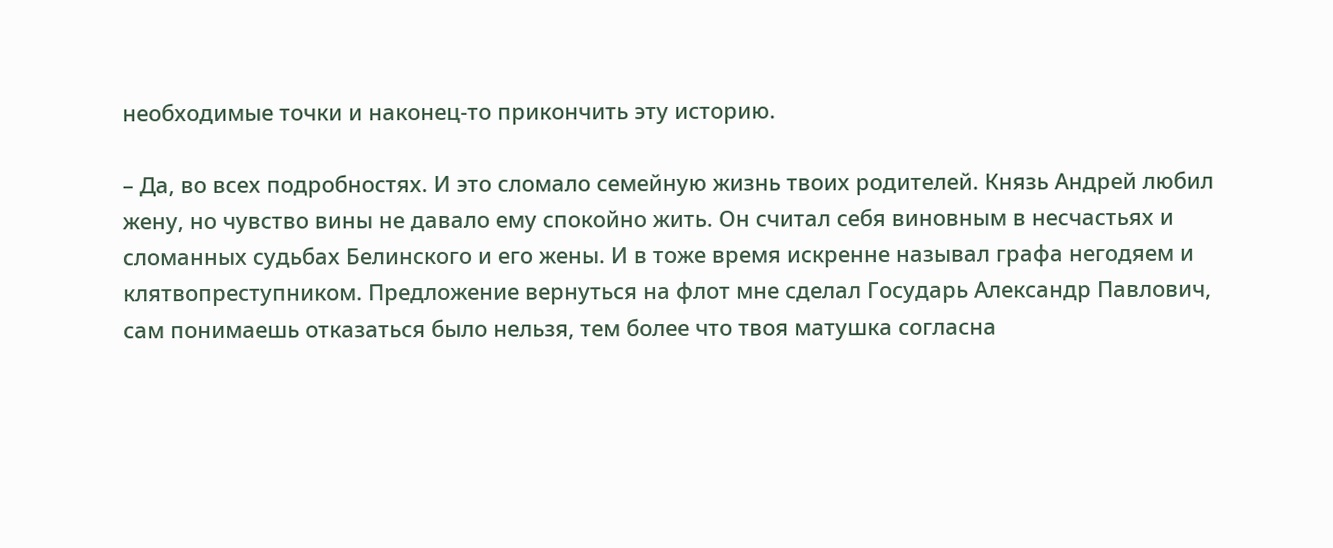необходимые точки и наконец-то прикончить эту историю.

– Да, во всех подробностях. И это сломало семейную жизнь твоих родителей. Князь Андрей любил жену, но чувство вины не давало ему спокойно жить. Он считал себя виновным в несчастьях и сломанных судьбах Белинского и его жены. И в тоже время искренне называл графа негодяем и клятвопреступником. Предложение вернуться на флот мне сделал Государь Александр Павлович, сам понимаешь отказаться было нельзя, тем более что твоя матушка согласна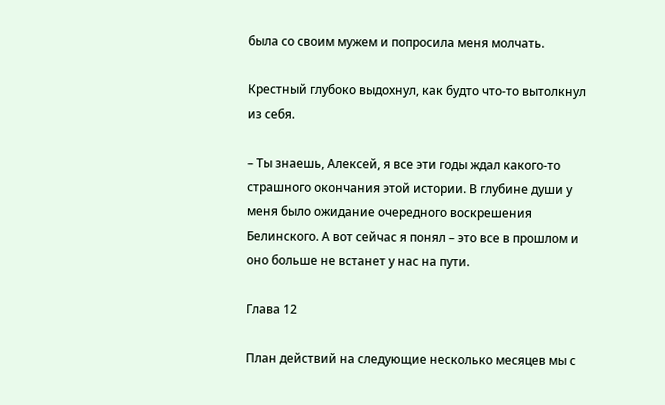была со своим мужем и попросила меня молчать.

Крестный глубоко выдохнул, как будто что-то вытолкнул из себя.

– Ты знаешь, Алексей, я все эти годы ждал какого-то страшного окончания этой истории. В глубине души у меня было ожидание очередного воскрешения Белинского. А вот сейчас я понял – это все в прошлом и оно больше не встанет у нас на пути.

Глава 12

План действий на следующие несколько месяцев мы с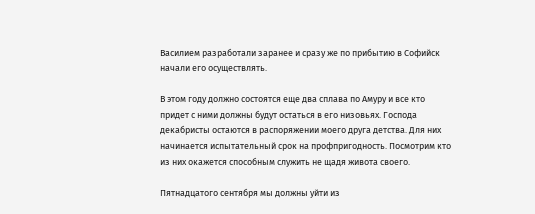Василием разработали заранее и сразу же по прибытию в Софийск начали его осуществлять.

В этом году должно состоятся еще два сплава по Амуру и все кто придет с ними должны будут остаться в его низовьях. Господа декабристы остаются в распоряжении моего друга детства. Для них начинается испытательный срок на профпригодность. Посмотрим кто из них окажется способным служить не щадя живота своего.

Пятнадцатого сентября мы должны уйти из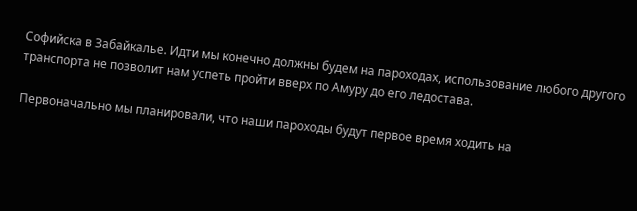Софийска в Забайкалье. Идти мы конечно должны будем на пароходах, использование любого другого транспорта не позволит нам успеть пройти вверх по Амуру до его ледостава.

Первоначально мы планировали, что наши пароходы будут первое время ходить на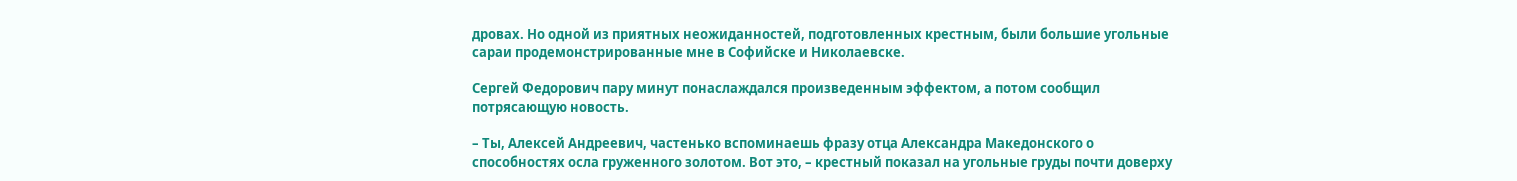дровах. Но одной из приятных неожиданностей, подготовленных крестным, были большие угольные сараи продемонстрированные мне в Софийске и Николаевске.

Сергей Федорович пару минут понаслаждался произведенным эффектом, а потом сообщил потрясающую новость.

– Ты, Алексей Андреевич, частенько вспоминаешь фразу отца Александра Македонского о способностях осла груженного золотом. Вот это, – крестный показал на угольные груды почти доверху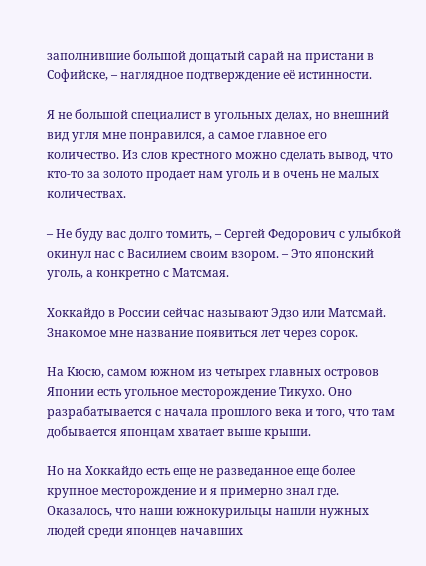заполнившие большой дощатый сарай на пристани в Софийске, – наглядное подтверждение её истинности.

Я не большой специалист в угольных делах, но внешний вид угля мне понравился, а самое главное его количество. Из слов крестного можно сделать вывод, что кто-то за золото продает нам уголь и в очень не малых количествах.

– Не буду вас долго томить, – Сергей Федорович с улыбкой окинул нас с Василием своим взором. – Это японский уголь, а конкретно с Матсмая.

Хоккайдо в России сейчас называют Эдзо или Матсмай. Знакомое мне название появиться лет через сорок.

На Кюсю, самом южном из четырех главных островов Японии есть угольное месторождение Тикухо. Оно разрабатывается с начала прошлого века и того, что там добывается японцам хватает выше крыши.

Но на Хоккайдо есть еще не разведанное еще более крупное месторождение и я примерно знал где. Оказалось, что наши южнокурильцы нашли нужных людей среди японцев начавших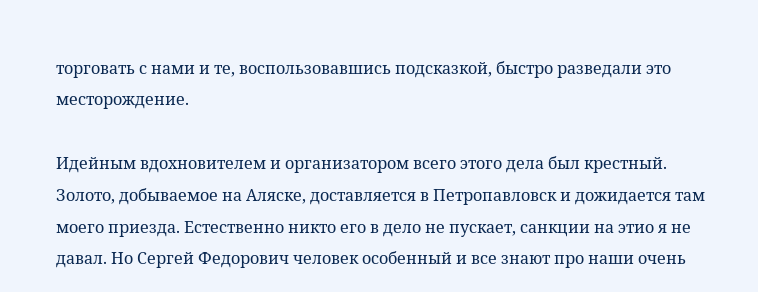торговать с нами и те, воспользовавшись подсказкой, быстро разведали это месторождение.

Идейным вдохновителем и организатором всего этого дела был крестный. Золото, добываемое на Аляске, доставляется в Петропавловск и дожидается там моего приезда. Естественно никто его в дело не пускает, санкции на этио я не давал. Но Сергей Федорович человек особенный и все знают про наши очень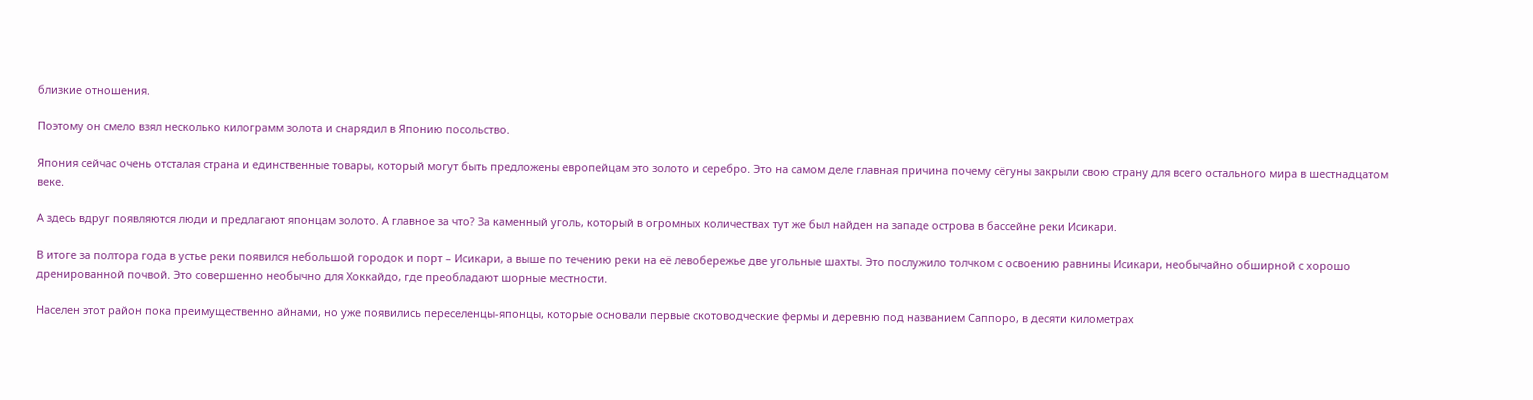близкие отношения.

Поэтому он смело взял несколько килограмм золота и снарядил в Японию посольство.

Япония сейчас очень отсталая страна и единственные товары, который могут быть предложены европейцам это золото и серебро. Это на самом деле главная причина почему сёгуны закрыли свою страну для всего остального мира в шестнадцатом веке.

А здесь вдруг появляются люди и предлагают японцам золото. А главное за что? За каменный уголь, который в огромных количествах тут же был найден на западе острова в бассейне реки Исикари.

В итоге за полтора года в устье реки появился небольшой городок и порт – Исикари, а выше по течению реки на её левобережье две угольные шахты. Это послужило толчком с освоению равнины Исикари, необычайно обширной с хорошо дренированной почвой. Это совершенно необычно для Хоккайдо, где преобладают шорные местности.

Населен этот район пока преимущественно айнами, но уже появились переселенцы-японцы, которые основали первые скотоводческие фермы и деревню под названием Саппоро, в десяти километрах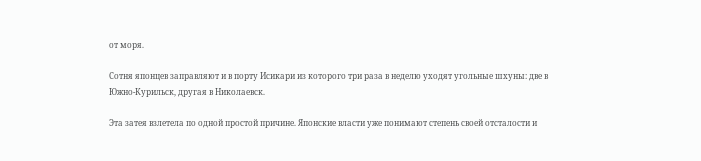от моря.

Сотня японцев заправляют и в порту Исикари из которого три раза в неделю уходят угольные шхуны: две в Южно-Курильск, другая в Николаевск.

Эта затея взлетела по одной простой причине. Японские власти уже понимают степень своей отсталости и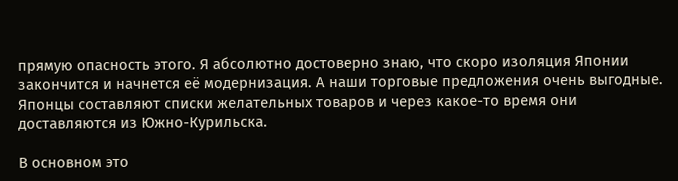прямую опасность этого. Я абсолютно достоверно знаю, что скоро изоляция Японии закончится и начнется её модернизация. А наши торговые предложения очень выгодные. Японцы составляют списки желательных товаров и через какое-то время они доставляются из Южно-Курильска.

В основном это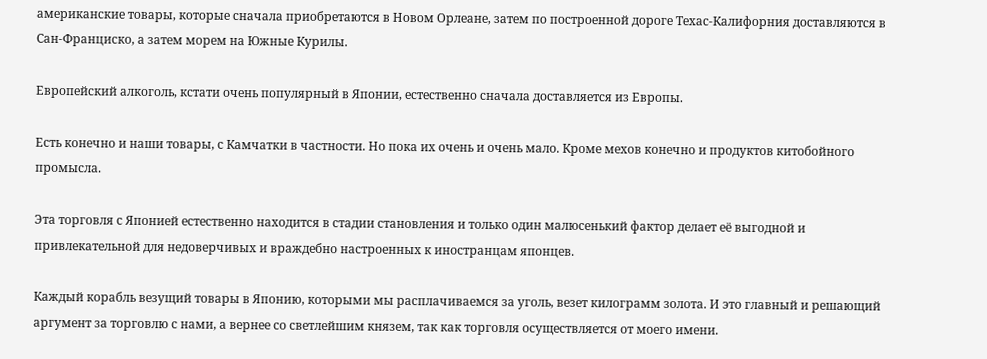американские товары, которые сначала приобретаются в Новом Орлеане, затем по построенной дороге Техас-Калифорния доставляются в Сан-Франциско, а затем морем на Южные Курилы.

Европейский алкоголь, кстати очень популярный в Японии, естественно сначала доставляется из Европы.

Есть конечно и наши товары, с Камчатки в частности. Но пока их очень и очень мало. Кроме мехов конечно и продуктов китобойного промысла.

Эта торговля с Японией естественно находится в стадии становления и только один малюсенький фактор делает её выгодной и привлекательной для недоверчивых и враждебно настроенных к иностранцам японцев.

Каждый корабль везущий товары в Японию, которыми мы расплачиваемся за уголь, везет килограмм золота. И это главный и решающий аргумент за торговлю с нами, а вернее со светлейшим князем, так как торговля осуществляется от моего имени.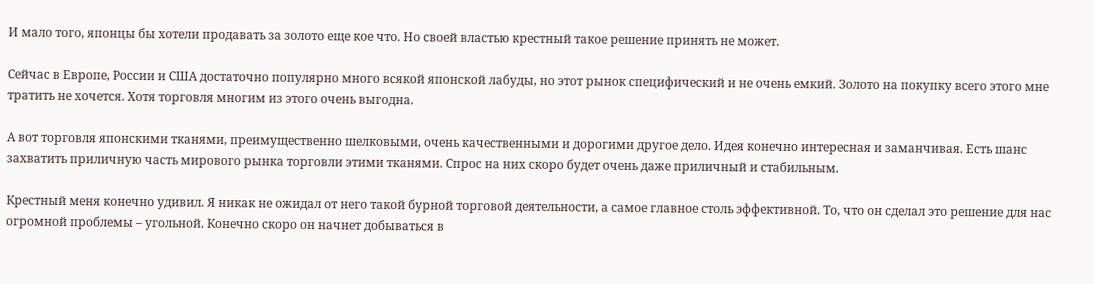И мало того, японцы бы хотели продавать за золото еще кое что. Но своей властью крестный такое решение принять не может.

Сейчас в Европе, России и США достаточно популярно много всякой японской лабуды, но этот рынок специфический и не очень емкий. Золото на покупку всего этого мне тратить не хочется. Хотя торговля многим из этого очень выгодна.

А вот торговля японскими тканями, преимущественно шелковыми, очень качественными и дорогими другое дело. Идея конечно интересная и заманчивая. Есть шанс захватить приличную часть мирового рынка торговли этими тканями. Спрос на них скоро будет очень даже приличный и стабильным.

Крестный меня конечно удивил. Я никак не ожидал от него такой бурной торговой деятельности, а самое главное столь эффективной. То, что он сделал это решение для нас огромной проблемы – угольной. Конечно скоро он начнет добываться в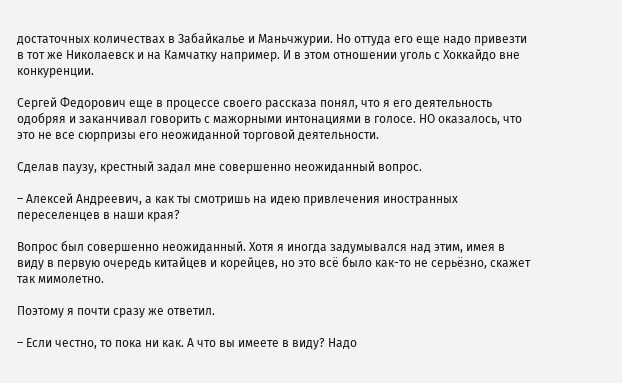достаточных количествах в Забайкалье и Маньчжурии. Но оттуда его еще надо привезти в тот же Николаевск и на Камчатку например. И в этом отношении уголь с Хоккайдо вне конкуренции.

Сергей Федорович еще в процессе своего рассказа понял, что я его деятельность одобряя и заканчивал говорить с мажорными интонациями в голосе. НО оказалось, что это не все сюрпризы его неожиданной торговой деятельности.

Сделав паузу, крестный задал мне совершенно неожиданный вопрос.

– Алексей Андреевич, а как ты смотришь на идею привлечения иностранных переселенцев в наши края?

Вопрос был совершенно неожиданный. Хотя я иногда задумывался над этим, имея в виду в первую очередь китайцев и корейцев, но это всё было как-то не серьёзно, скажет так мимолетно.

Поэтому я почти сразу же ответил.

– Если честно, то пока ни как. А что вы имеете в виду? Надо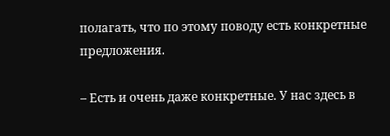полагать, что по этому поводу есть конкретные предложения.

– Есть и очень даже конкретные. У нас здесь в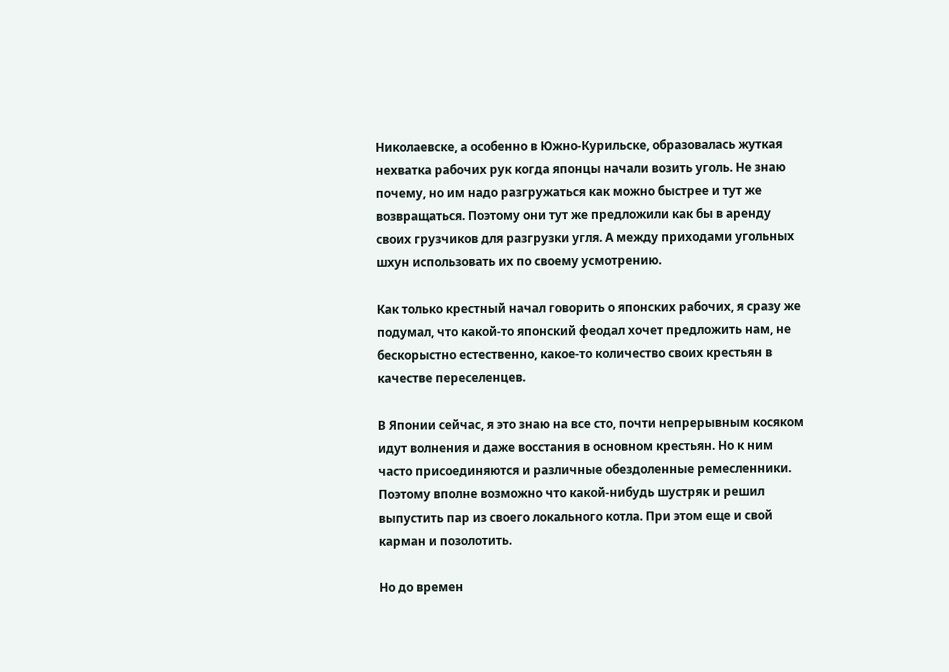Николаевске, а особенно в Южно-Курильске, образовалась жуткая нехватка рабочих рук когда японцы начали возить уголь. Не знаю почему, но им надо разгружаться как можно быстрее и тут же возвращаться. Поэтому они тут же предложили как бы в аренду своих грузчиков для разгрузки угля. А между приходами угольных шхун использовать их по своему усмотрению.

Как только крестный начал говорить о японских рабочих, я сразу же подумал, что какой-то японский феодал хочет предложить нам, не бескорыстно естественно, какое-то количество своих крестьян в качестве переселенцев.

В Японии сейчас, я это знаю на все сто, почти непрерывным косяком идут волнения и даже восстания в основном крестьян. Но к ним часто присоединяются и различные обездоленные ремесленники. Поэтому вполне возможно что какой-нибудь шустряк и решил выпустить пар из своего локального котла. При этом еще и свой карман и позолотить.

Но до времен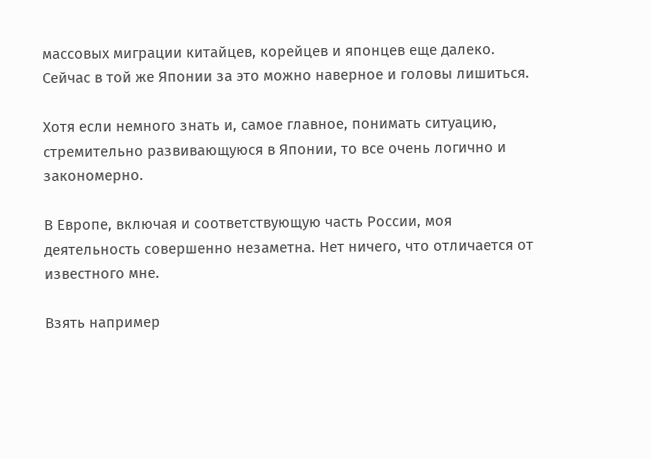массовых миграции китайцев, корейцев и японцев еще далеко. Сейчас в той же Японии за это можно наверное и головы лишиться.

Хотя если немного знать и, самое главное, понимать ситуацию, стремительно развивающуюся в Японии, то все очень логично и закономерно.

В Европе, включая и соответствующую часть России, моя деятельность совершенно незаметна. Нет ничего, что отличается от известного мне.

Взять например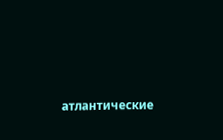атлантические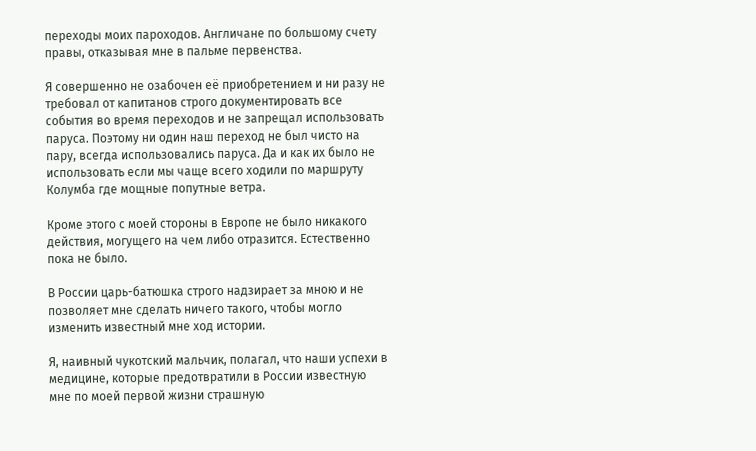переходы моих пароходов. Англичане по большому счету правы, отказывая мне в пальме первенства.

Я совершенно не озабочен её приобретением и ни разу не требовал от капитанов строго документировать все события во время переходов и не запрещал использовать паруса. Поэтому ни один наш переход не был чисто на пару, всегда использовались паруса. Да и как их было не использовать если мы чаще всего ходили по маршруту Колумба где мощные попутные ветра.

Кроме этого с моей стороны в Европе не было никакого действия, могущего на чем либо отразится. Естественно пока не было.

В России царь-батюшка строго надзирает за мною и не позволяет мне сделать ничего такого, чтобы могло изменить известный мне ход истории.

Я, наивный чукотский мальчик, полагал, что наши успехи в медицине, которые предотвратили в России известную мне по моей первой жизни страшную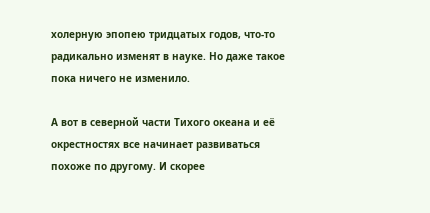холерную эпопею тридцатых годов, что-то радикально изменят в науке. Но даже такое пока ничего не изменило.

А вот в северной части Тихого океана и её окрестностях все начинает развиваться похоже по другому. И скорее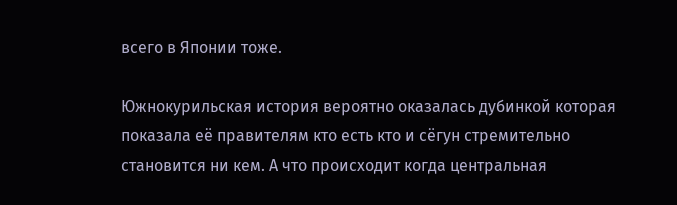всего в Японии тоже.

Южнокурильская история вероятно оказалась дубинкой которая показала её правителям кто есть кто и сёгун стремительно становится ни кем. А что происходит когда центральная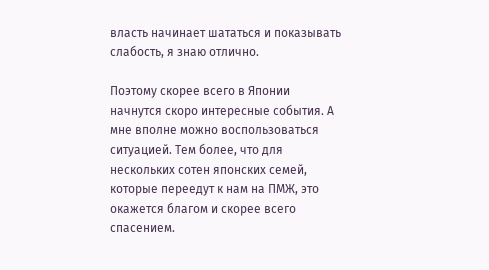власть начинает шататься и показывать слабость, я знаю отлично.

Поэтому скорее всего в Японии начнутся скоро интересные события. А мне вполне можно воспользоваться ситуацией. Тем более, что для нескольких сотен японских семей, которые переедут к нам на ПМЖ, это окажется благом и скорее всего спасением.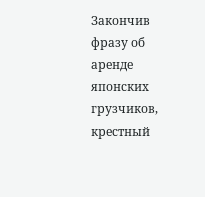Закончив фразу об аренде японских грузчиков, крестный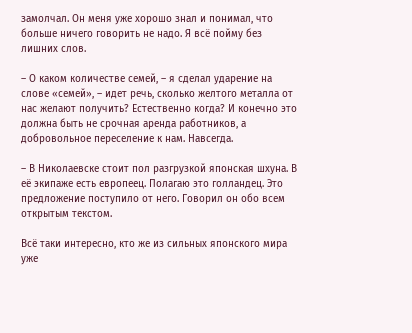замолчал. Он меня уже хорошо знал и понимал, что больше ничего говорить не надо. Я всё пойму без лишних слов.

– О каком количестве семей, – я сделал ударение на слове «семей», – идет речь, сколько желтого металла от нас желают получить? Естественно когда? И конечно это должна быть не срочная аренда работников, а добровольное переселение к нам. Навсегда.

– В Николаевске стоит пол разгрузкой японская шхуна. В её экипаже есть европеец. Полагаю это голландец. Это предложение поступило от него. Говорил он обо всем открытым текстом.

Всё таки интересно, кто же из сильных японского мира уже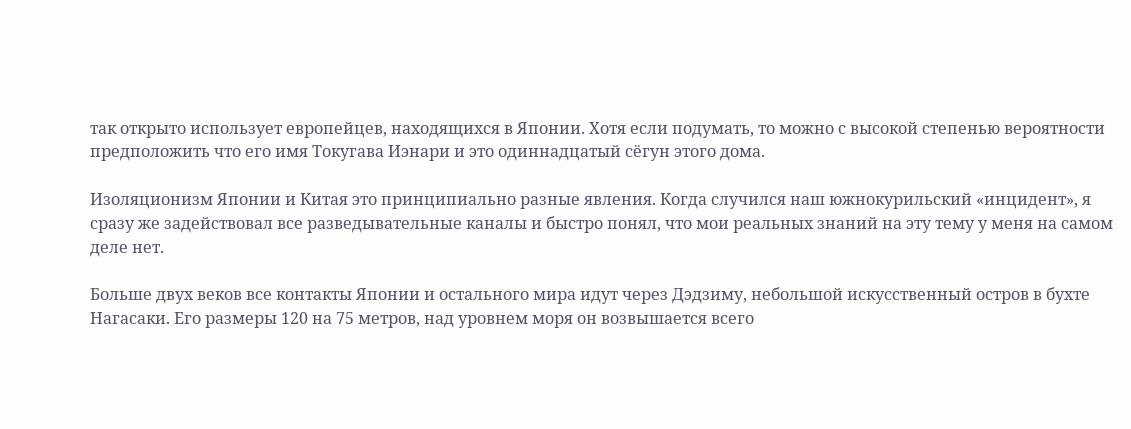так открыто использует европейцев, находящихся в Японии. Хотя если подумать, то можно с высокой степенью вероятности предположить что его имя Токугава Иэнари и это одиннадцатый сёгун этого дома.

Изоляционизм Японии и Китая это принципиально разные явления. Когда случился наш южнокурильский «инцидент», я сразу же задействовал все разведывательные каналы и быстро понял, что мои реальных знаний на эту тему у меня на самом деле нет.

Больше двух веков все контакты Японии и остального мира идут через Дэдзиму, небольшой искусственный остров в бухте Нагасаки. Его размеры 120 на 75 метров, над уровнем моря он возвышается всего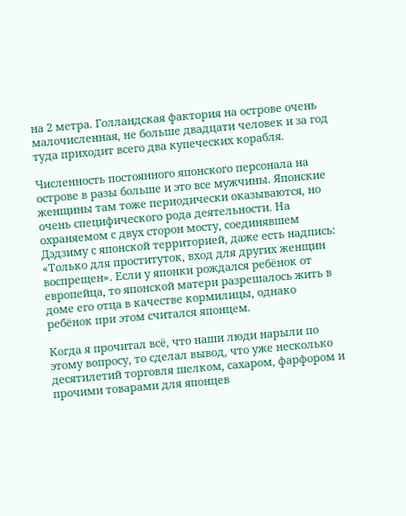на 2 метра. Голландская фактория на острове очень малочисленная, не больше двадцати человек и за год туда приходит всего два купеческих корабля.

Численность постоянного японского персонала на острове в разы больше и это все мужчины. Японские женщины там тоже периодически оказываются, но очень специфического рода деятельности. На охраняемом с двух сторон мосту, соединявшем Дэдзиму с японской территорией, даже есть надпись: «Только для проституток, вход для других женщин воспрещен». Если у японки рождался ребёнок от европейца, то японской матери разрешалось жить в доме его отца в качестве кормилицы, однако ребёнок при этом считался японцем.

Когда я прочитал всё, что наши люди нарыли по этому вопросу, то сделал вывод, что уже несколько десятилетий торговля шелком, сахаром, фарфором и прочими товарами для японцев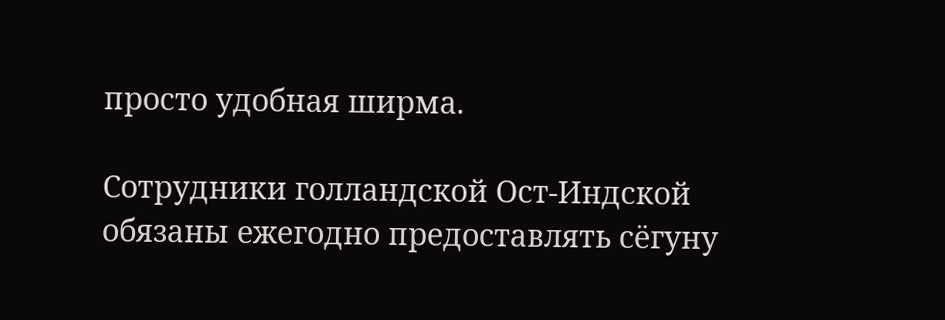просто удобная ширма.

Сотрудники голландской Ост-Индской обязаны ежегодно предоставлять сёгуну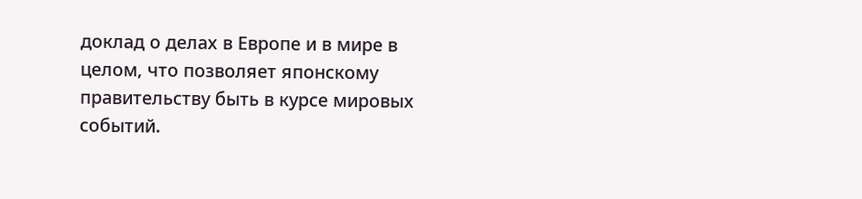доклад о делах в Европе и в мире в целом, что позволяет японскому правительству быть в курсе мировых событий.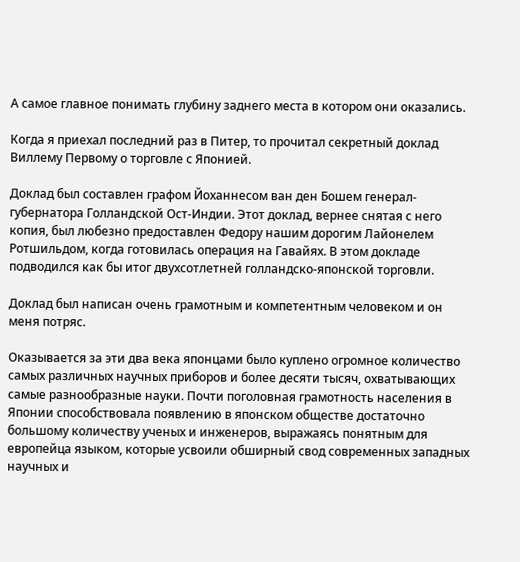А самое главное понимать глубину заднего места в котором они оказались.

Когда я приехал последний раз в Питер, то прочитал секретный доклад Виллему Первому о торговле с Японией.

Доклад был составлен графом Йоханнесом ван ден Бошем генерал-губернатора Голландской Ост-Индии. Этот доклад, вернее снятая с него копия, был любезно предоставлен Федору нашим дорогим Лайонелем Ротшильдом, когда готовилась операция на Гавайях. В этом докладе подводился как бы итог двухсотлетней голландско-японской торговли.

Доклад был написан очень грамотным и компетентным человеком и он меня потряс.

Оказывается за эти два века японцами было куплено огромное количество самых различных научных приборов и более десяти тысяч, охватывающих самые разнообразные науки. Почти поголовная грамотность населения в Японии способствовала появлению в японском обществе достаточно большому количеству ученых и инженеров, выражаясь понятным для европейца языком, которые усвоили обширный свод современных западных научных и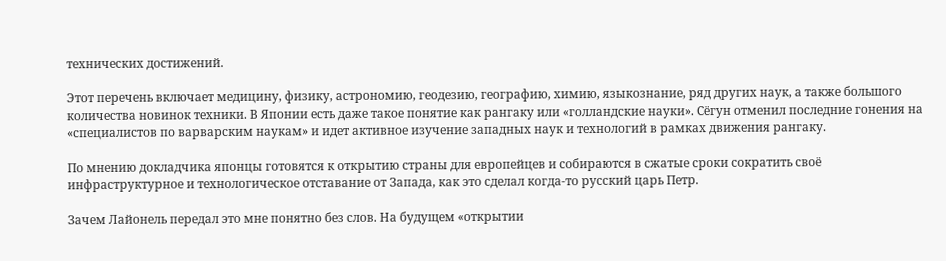технических достижений.

Этот перечень включает медицину, физику, астрономию, геодезию, географию, химию, языкознание, ряд других наук, а также большого количества новинок техники. В Японии есть даже такое понятие как рангаку или «голландские науки». Сёгун отменил последние гонения на «специалистов по варварским наукам» и идет активное изучение западных наук и технологий в рамках движения рангаку.

По мнению докладчика японцы готовятся к открытию страны для европейцев и собираются в сжатые сроки сократить своё инфраструктурное и технологическое отставание от Запада, как это сделал когда-то русский царь Петр.

Зачем Лайонель передал это мне понятно без слов. На будущем «открытии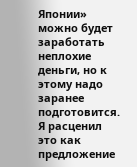Японии» можно будет заработать неплохие деньги, но к этому надо заранее подготовится. Я расценил это как предложение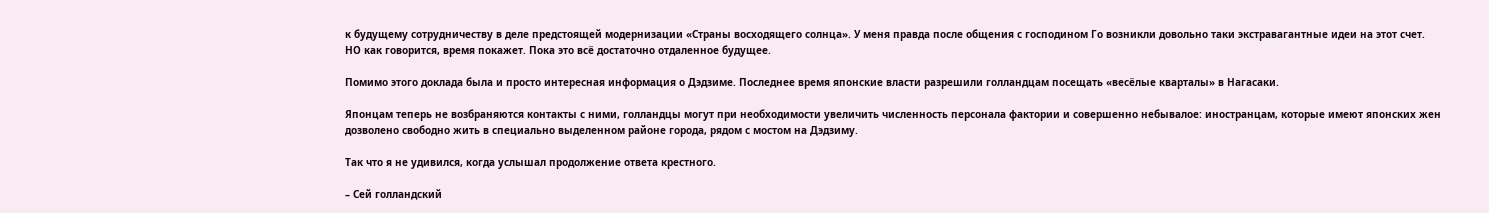к будущему сотрудничеству в деле предстоящей модернизации «Страны восходящего солнца». У меня правда после общения с господином Го возникли довольно таки экстравагантные идеи на этот счет. НО как говорится, время покажет. Пока это всё достаточно отдаленное будущее.

Помимо этого доклада была и просто интересная информация о Дэдзиме. Последнее время японские власти разрешили голландцам посещать «весёлые кварталы» в Нагасаки.

Японцам теперь не возбраняются контакты с ними, голландцы могут при необходимости увеличить численность персонала фактории и совершенно небывалое: иностранцам, которые имеют японских жен дозволено свободно жить в специально выделенном районе города, рядом с мостом на Дэдзиму.

Так что я не удивился, когда услышал продолжение ответа крестного.

– Сей голландский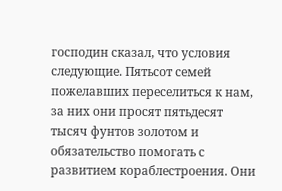господин сказал, что условия следующие. Пятьсот семей пожелавших переселиться к нам, за них они просят пятьдесят тысяч фунтов золотом и обязательство помогать с развитием кораблестроения. Они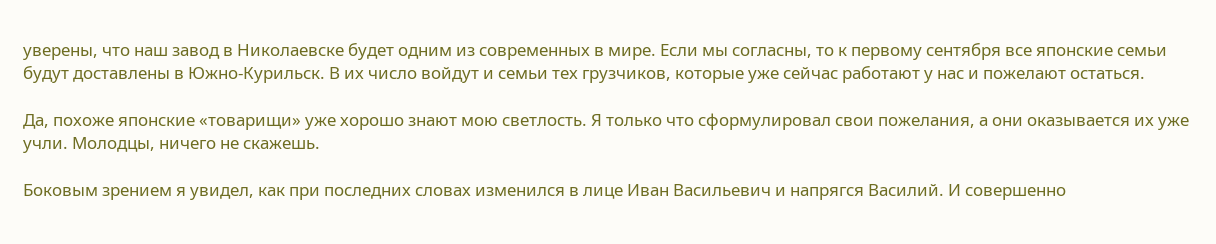уверены, что наш завод в Николаевске будет одним из современных в мире. Если мы согласны, то к первому сентября все японские семьи будут доставлены в Южно-Курильск. В их число войдут и семьи тех грузчиков, которые уже сейчас работают у нас и пожелают остаться.

Да, похоже японские «товарищи» уже хорошо знают мою светлость. Я только что сформулировал свои пожелания, а они оказывается их уже учли. Молодцы, ничего не скажешь.

Боковым зрением я увидел, как при последних словах изменился в лице Иван Васильевич и напрягся Василий. И совершенно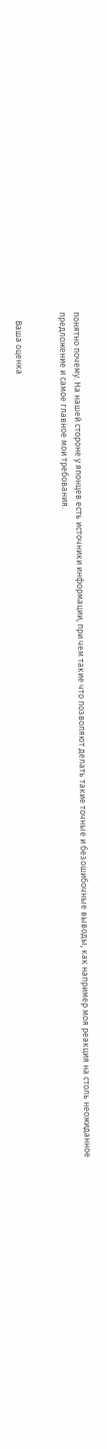понятно почему. На нашей стороне у японцев есть источники информации, при чем такие что позволяют делать такие точные и безошибочные выводы, как например моя реакция на столь неожиданное предложение и самое главное мои требования.


    Ваша оценка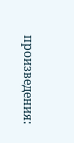произведения: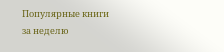Популярные книги за неделю